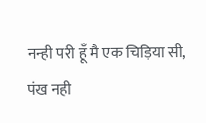नन्ही परी हूँ मै एक चिड़िया सी,
पंख नही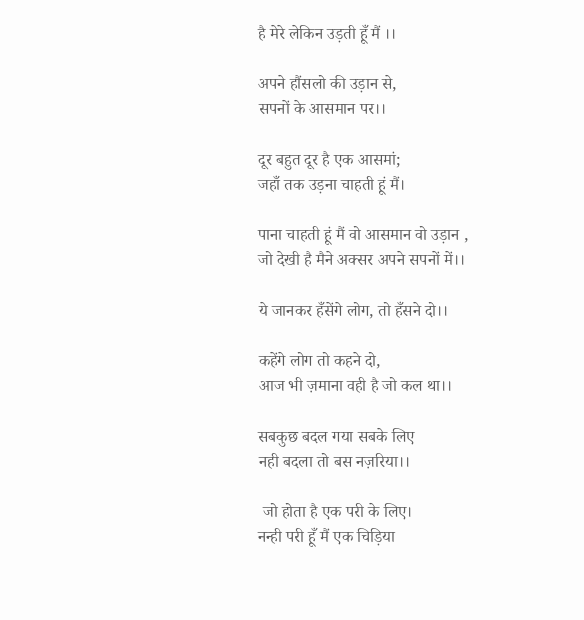है मेरे लेकिन उड़ती हूँ मैं ।।

अपने हौंसलो की उड़ान से,
सपनों के आसमान पर।।

दूर बहुत दूर है एक आसमां;
जहाँ तक उड़ना चाहती हूं मैं।

पाना चाहती हूं मैं वो आसमान वो उड़ान ,
जो देखी है मैने अक्सर अपने सपनों में।।

ये जानकर हँसेंगे लोग, तो हँसने दो।।

कहेंगे लोग तो कहने दो,
आज भी ज़माना वही है जो कल था।।

सबकुछ बदल गया सबके लिए
नही बदला तो बस नज़रिया।।

 जो होता है एक परी के लिए।
नन्ही परी हूँ मैं एक चिड़िया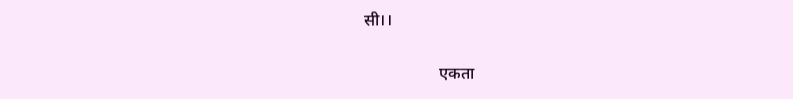सी।।


                  एकता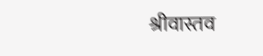श्रीवास्तव